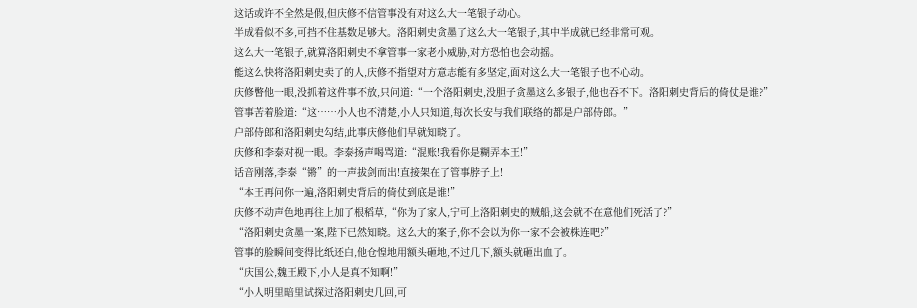这话或许不全然是假,但庆修不信管事没有对这么大一笔银子动心。
半成看似不多,可挡不住基数足够大。洛阳刺史贪墨了这么大一笔银子,其中半成就已经非常可观。
这么大一笔银子,就算洛阳刺史不拿管事一家老小威胁,对方恐怕也会动摇。
能这么快将洛阳刺史卖了的人,庆修不指望对方意志能有多坚定,面对这么大一笔银子也不心动。
庆修瞥他一眼,没抓着这件事不放,只问道:“一个洛阳刺史,没胆子贪墨这么多银子,他也吞不下。洛阳刺史背后的倚仗是谁?”
管事苦着脸道:“这……小人也不清楚,小人只知道,每次长安与我们联络的都是户部侍郎。”
户部侍郎和洛阳刺史勾结,此事庆修他们早就知晓了。
庆修和李泰对视一眼。李泰扬声喝骂道:“混账!我看你是糊弄本王!”
话音刚落,李泰“锵”的一声拔剑而出!直接架在了管事脖子上!
“本王再问你一遍,洛阳刺史背后的倚仗到底是谁!”
庆修不动声色地再往上加了根稻草,“你为了家人,宁可上洛阳刺史的贼船,这会就不在意他们死活了?”
“洛阳刺史贪墨一案,陛下已然知晓。这么大的案子,你不会以为你一家不会被株连吧?”
管事的脸瞬间变得比纸还白,他仓惶地用额头砸地,不过几下,额头就砸出血了。
“庆国公,魏王殿下,小人是真不知啊!”
“小人明里暗里试探过洛阳刺史几回,可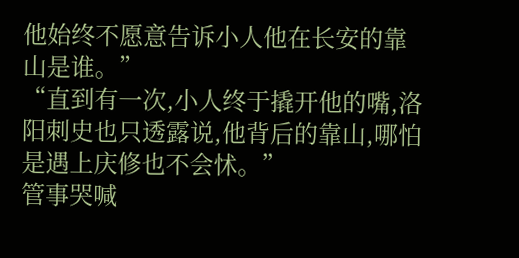他始终不愿意告诉小人他在长安的靠山是谁。”
“直到有一次,小人终于撬开他的嘴,洛阳刺史也只透露说,他背后的靠山,哪怕是遇上庆修也不会怵。”
管事哭喊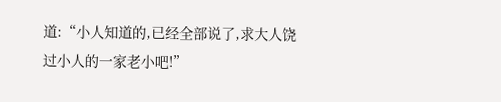道:“小人知道的,已经全部说了,求大人饶过小人的一家老小吧!”